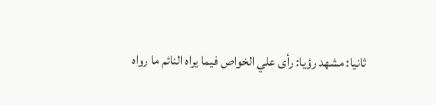ثانيا: مشهد رؤيا: رأى علي الخواص فيما يراه النائم ما رواه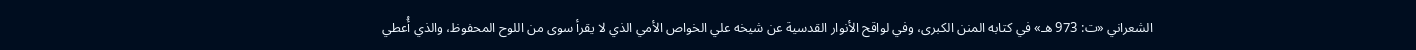الشعراني «ت: 973 هـ» في كتابه المنن الكبرى، وفي لواقح الأنوار القدسية عن شيخه علي الخواص الأمي الذي لا يقرأ سوى من اللوح المحفوظ، والذي أُعطي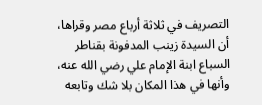التصريف في ثلاثة أرباع مصر وقراها، أن السيدة زينب المدفونة بقناطر السباع ابنة الإمام علي رضي الله عنه، وأنها في هذا المكان بلا شك وتابعه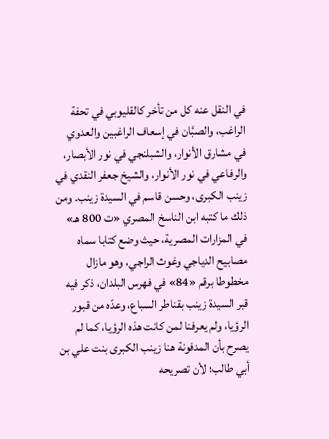في النقل عنه كل من تأخر كالقليوبي في تحفة الراغب، والصبَّان في إسعاف الراغبين والعدوي في مشارق الأنوار، والشبلنجي في نور الأبصار، والرفاعي في نور الأنوار، والشيخ جعفر النقدي في زينب الكبرى، وحسن قاسم في السيدة زينب. ومن ذلك ما كتبه ابن الناسخ المصري «ت 800 هـ» في المزارات المصرية، حيث وضع كتابا سماه مصابيح الدياجي وغوث الراجي، وهو مازال مخطوطا برقم «84» في فهرس البلدان، ذكر فيه قبر السيدة زينب بقناطر السباع، وعدّه من قبور الرؤيا، ولم يعرفنا لمن كانت هذه الرؤيا، كما لم يصرح بأن المدفونة هنا زينب الكبرى بنت علي بن أبي طالب؛ لأن تصريحه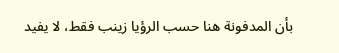بأن المدفونة هنا حسب الرؤيا زينب فقط، لا يفيد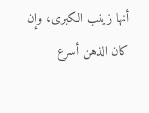أنها زينب الكبرى، وإن كان الذهن أسرع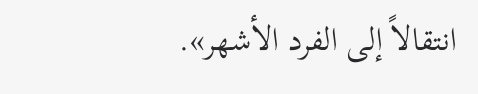انتقالاً إلى الفرد الأشهر».